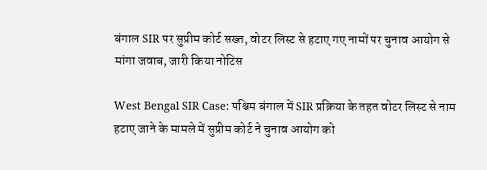बंगाल SIR पर सुप्रीम कोर्ट सख्त, वोटर लिस्ट से हटाए गए नामों पर चुनाव आयोग से मांगा जवाब, जारी किया नोटिस

West Bengal SIR Case: पश्चिम बंगाल में SIR प्रक्रिया के तहत वोटर लिस्ट से नाम हटाए जाने के मामले में सुप्रीम कोर्ट ने चुनाव आयोग को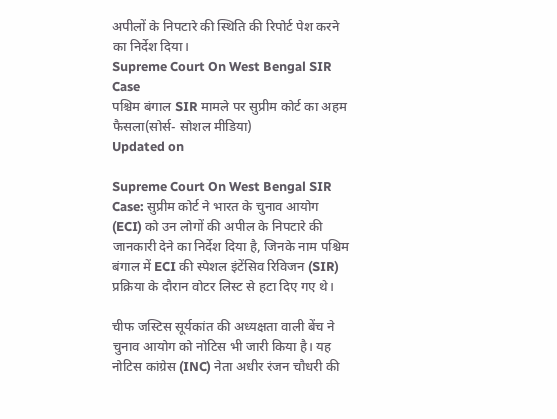अपीलों के निपटारे की स्थिति की रिपोर्ट पेश करने का निर्देश दिया।
Supreme Court On West Bengal SIR Case
पश्चिम बंगाल SIR मामले पर सुप्रीम कोर्ट का अहम फैसला(सोर्स- सोशल मीडिया)
Updated on

Supreme Court On West Bengal SIR Case: सुप्रीम कोर्ट ने भारत के चुनाव आयोग (ECI) को उन लोगों की अपील के निपटारे की जानकारी देने का निर्देश दिया है, जिनके नाम पश्चिम बंगाल में ECI की स्पेशल इंटेंसिव रिविजन (SIR) प्रक्रिया के दौरान वोटर लिस्ट से हटा दिए गए थे।

चीफ जस्टिस सूर्यकांत की अध्यक्षता वाली बेंच ने चुनाव आयोग को नोटिस भी जारी किया है। यह नोटिस कांग्रेस (INC) नेता अधीर रंजन चौधरी की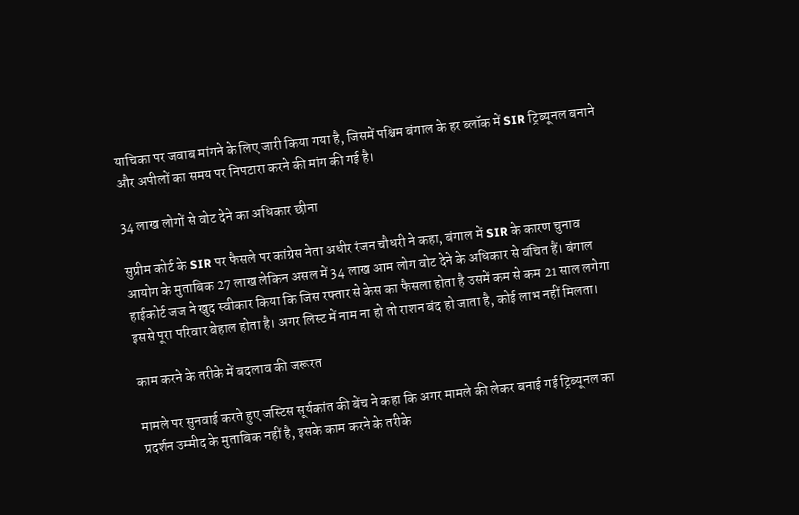याचिका पर जवाब मांगने के लिए जारी किया गया है, जिसमें पश्चिम बंगाल के हर ब्लॉक में SIR ट्रिब्यूनल बनाने और अपीलों का समय पर निपटारा करने की मांग की गई है।

34 लाख लोगों से वोट देने का अधिकार छीना

सुप्रीम कोर्ट के SIR पर फैसले पर कांग्रेस नेता अधीर रंजन चौधरी ने कहा, बंगाल में SIR के कारण चुनाव आयोग के मुताबिक 27 लाख लेकिन असल में 34 लाख आम लोग वोट देने के अधिकार से वंचित हैं। बंगाल हाईकोर्ट जज ने खुद स्वीकार किया कि जिस रफ्तार से केस का फैसला होता है उसमें कम से कम 21 साल लगेगा इससे पूरा परिवार बेहाल होता है। अगर लिस्ट में नाम ना हो तो राशन बंद हो जाता है, कोई लाभ नहीं मिलता।

काम करने के तरीके में बदलाव की जरूरत

मामले पर सुनवाई करते हुए जस्टिस सूर्यकांत की बेंच ने कहा कि अगर मामले की लेकर बनाई गई ट्रिब्यूनल का प्रदर्शन उम्मीद के मुताबिक नहीं है, इसके काम करने के तरीके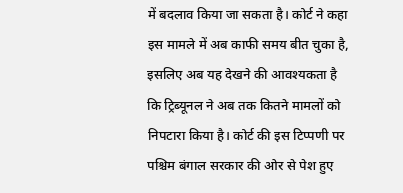में बदलाव किया जा सकता है। कोर्ट ने कहा इस मामले में अब काफी समय बीत चुका है, इसलिए अब यह देखने की आवश्यकता है कि ट्रिब्यूनल ने अब तक कितने मामलों को निपटारा किया है। कोर्ट की इस टिप्पणी पर पश्चिम बंगाल सरकार की ओर से पेश हुए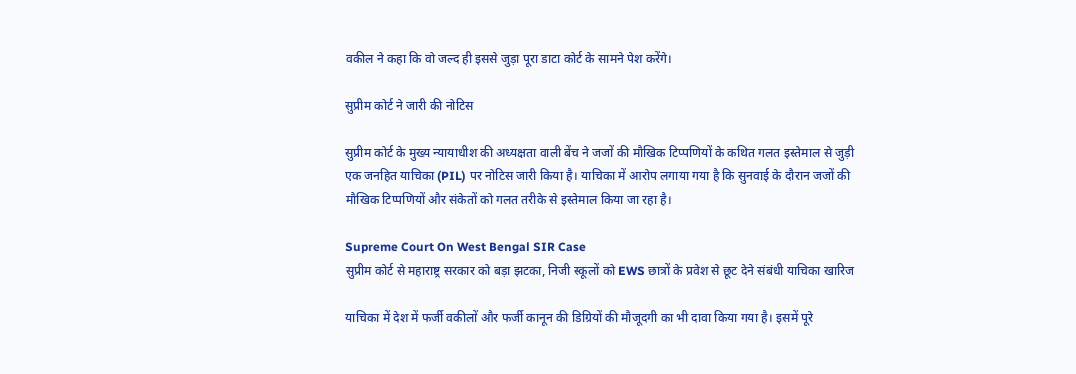वकील ने कहा कि वो जल्द ही इससे जुड़ा पूरा डाटा कोर्ट के सामने पेश करेंगे।

सुप्रीम कोर्ट ने जारी की नोटिस

सुप्रीम कोर्ट के मुख्य न्यायाधीश की अध्यक्षता वाली बेंच ने जजों की मौखिक टिप्पणियों के कथित गलत इस्तेमाल से जुड़ी एक जनहित याचिका (PIL) पर नोटिस जारी किया है। याचिका में आरोप लगाया गया है कि सुनवाई के दौरान जजों की मौखिक टिप्पणियों और संकेतों को गलत तरीके से इस्तेमाल किया जा रहा है।

Supreme Court On West Bengal SIR Case
सुप्रीम कोर्ट से महाराष्ट्र सरकार को बड़ा झटका, निजी स्कूलों को EWS छात्रों के प्रवेश से छूट देने संबंधी याचिका खारिज

याचिका में देश में फर्जी वकीलों और फर्जी कानून की डिग्रियों की मौजूदगी का भी दावा किया गया है। इसमें पूरे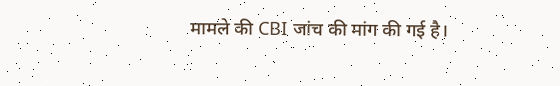मामले की CBI जांच की मांग की गई है।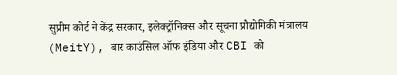सुप्रीम कोर्ट ने केंद्र सरकार, इलेक्ट्रॉनिक्स और सूचना प्रौद्योगिकी मंत्रालय (MeitY), बार काउंसिल ऑफ इंडिया और CBI को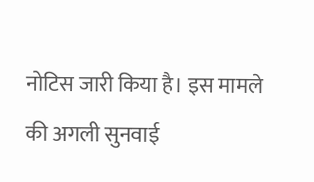नोटिस जारी किया है। इस मामले की अगली सुनवाई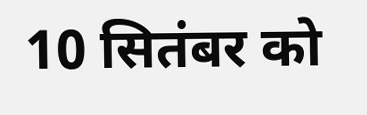10 सितंबर को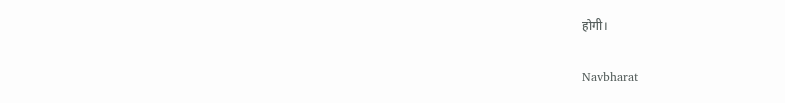होगी।

Navbharat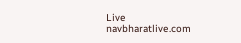Live
navbharatlive.com